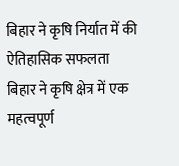बिहार ने कृषि निर्यात में की ऐतिहासिक सफलता
बिहार ने कृषि क्षेत्र में एक महत्वपूर्ण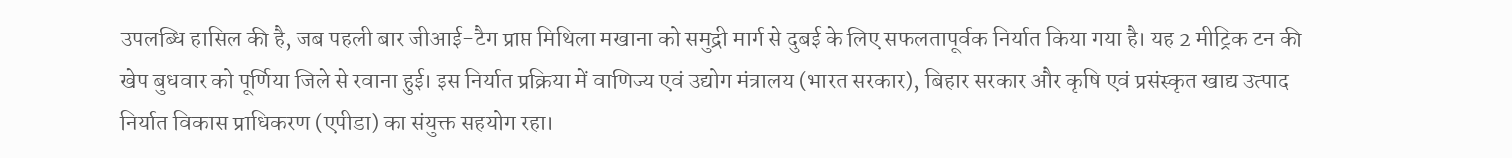उपलब्धि हासिल की है, जब पहली बार जीआई-टैग प्राप्त मिथिला मखाना को समुद्री मार्ग से दुबई के लिए सफलतापूर्वक निर्यात किया गया है। यह 2 मीट्रिक टन की खेप बुधवार को पूर्णिया जिले से रवाना हुई। इस निर्यात प्रक्रिया में वाणिज्य एवं उद्योग मंत्रालय (भारत सरकार), बिहार सरकार और कृषि एवं प्रसंस्कृत खाद्य उत्पाद निर्यात विकास प्राधिकरण (एपीडा) का संयुक्त सहयोग रहा।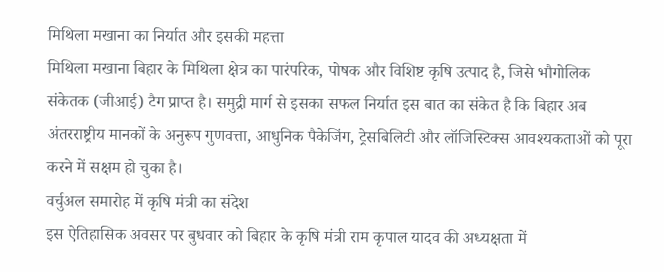मिथिला मखाना का निर्यात और इसकी महत्ता
मिथिला मखाना बिहार के मिथिला क्षेत्र का पारंपरिक, पोषक और विशिष्ट कृषि उत्पाद है, जिसे भौगोलिक संकेतक (जीआई) टैग प्राप्त है। समुद्री मार्ग से इसका सफल निर्यात इस बात का संकेत है कि बिहार अब अंतरराष्ट्रीय मानकों के अनुरूप गुणवत्ता, आधुनिक पैकेजिंग, ट्रेसबिलिटी और लॉजिस्टिक्स आवश्यकताओं को पूरा करने में सक्षम हो चुका है।
वर्चुअल समारोह में कृषि मंत्री का संदेश
इस ऐतिहासिक अवसर पर बुधवार को बिहार के कृषि मंत्री राम कृपाल यादव की अध्यक्षता में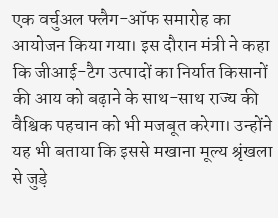एक वर्चुअल फ्लैग-ऑफ समारोह का आयोजन किया गया। इस दौरान मंत्री ने कहा कि जीआई-टैग उत्पादों का निर्यात किसानों की आय को बढ़ाने के साथ-साथ राज्य की वैश्विक पहचान को भी मजबूत करेगा। उन्होंने यह भी बताया कि इससे मखाना मूल्य श्रृंखला से जुड़े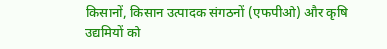किसानों, किसान उत्पादक संगठनों (एफपीओ) और कृषि उद्यमियों को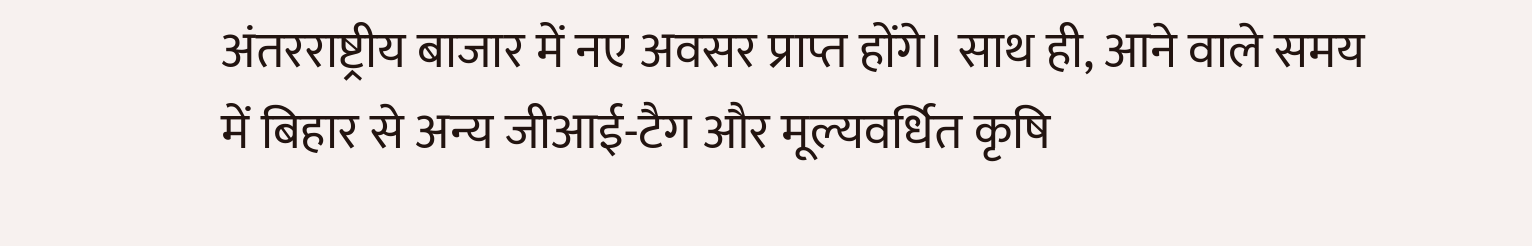अंतरराष्ट्रीय बाजार में नए अवसर प्राप्त होंगे। साथ ही, आने वाले समय में बिहार से अन्य जीआई-टैग और मूल्यवर्धित कृषि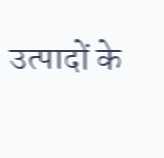उत्पादों के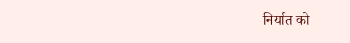निर्यात को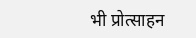भी प्रोत्साहन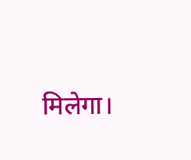मिलेगा।